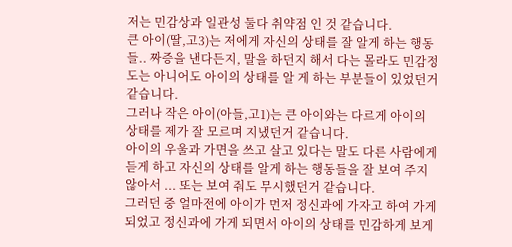저는 민감상과 일관성 둘다 취약점 인 것 같습니다.
큰 아이(딸,고3)는 저에게 자신의 상태를 잘 알게 하는 행동들.. 짜증을 낸다든지, 말을 하던지 해서 다는 몰라도 민감정도는 아니어도 아이의 상태를 알 게 하는 부분들이 있었던거 같습니다.
그러나 작은 아이(아들,고1)는 큰 아이와는 다르게 아이의 상태를 제가 잘 모르며 지냈던거 같습니다.
아이의 우울과 가면을 쓰고 살고 있다는 말도 다른 사람에게 듣게 하고 자신의 상태를 알게 하는 행동들을 잘 보여 주지 않아서 ... 또는 보여 줘도 무시했던거 같습니다.
그러던 중 얼마전에 아이가 먼저 정신과에 가자고 하여 가게 되었고 정신과에 가게 되면서 아이의 상태를 민감하게 보게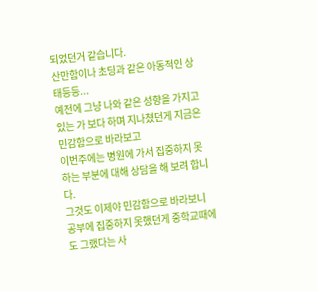되었던거 같습니다.
산만함이나 초딩과 같은 아동적인 상태등등...
예전에 그냥 나와 같은 성향을 가지고 있는 가 보다 하며 지나쳤던게 지금은 민감함으로 바라보고
이번주에는 병원에 가서 집중하지 못하는 부분에 대해 상담을 해 보려 합니다.
그것도 이제야 민감함으로 바라보니 공부에 집중하지 못했던게 중학교때에도 그랬다는 사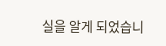실을 알게 되었습니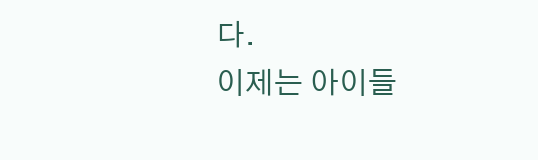다.
이제는 아이들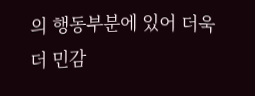의 행동부분에 있어 더욱더 민감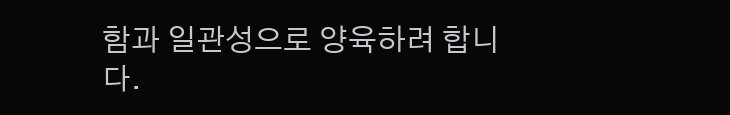함과 일관성으로 양육하려 합니다.